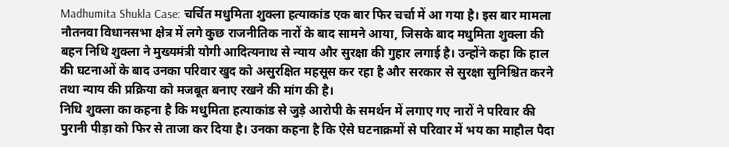Madhumita Shukla Case: चर्चित मधुमिता शुक्ला हत्याकांड एक बार फिर चर्चा में आ गया है। इस बार मामला नौतनवा विधानसभा क्षेत्र में लगे कुछ राजनीतिक नारों के बाद सामने आया, जिसके बाद मधुमिता शुक्ला की बहन निधि शुक्ला ने मुख्यमंत्री योगी आदित्यनाथ से न्याय और सुरक्षा की गुहार लगाई है। उन्होंने कहा कि हाल की घटनाओं के बाद उनका परिवार खुद को असुरक्षित महसूस कर रहा है और सरकार से सुरक्षा सुनिश्चित करने तथा न्याय की प्रक्रिया को मजबूत बनाए रखने की मांग की है।
निधि शुक्ला का कहना है कि मधुमिता हत्याकांड से जुड़े आरोपी के समर्थन में लगाए गए नारों ने परिवार की पुरानी पीड़ा को फिर से ताजा कर दिया है। उनका कहना है कि ऐसे घटनाक्रमों से परिवार में भय का माहौल पैदा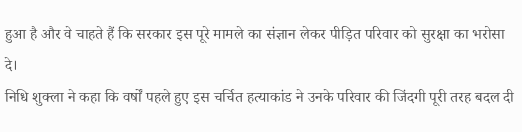हुआ है और वे चाहते हैं कि सरकार इस पूरे मामले का संज्ञान लेकर पीड़ित परिवार को सुरक्षा का भरोसा दे।
निधि शुक्ला ने कहा कि वर्षों पहले हुए इस चर्चित हत्याकांड ने उनके परिवार की जिंदगी पूरी तरह बदल दी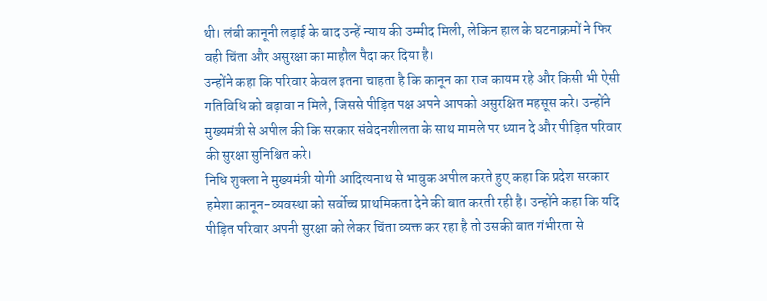थी। लंबी कानूनी लड़ाई के बाद उन्हें न्याय की उम्मीद मिली, लेकिन हाल के घटनाक्रमों ने फिर वही चिंता और असुरक्षा का माहौल पैदा कर दिया है।
उन्होंने कहा कि परिवार केवल इतना चाहता है कि कानून का राज कायम रहे और किसी भी ऐसी गतिविधि को बढ़ावा न मिले, जिससे पीड़ित पक्ष अपने आपको असुरक्षित महसूस करे। उन्होंने मुख्यमंत्री से अपील की कि सरकार संवेदनशीलता के साथ मामले पर ध्यान दे और पीड़ित परिवार की सुरक्षा सुनिश्चित करे।
निधि शुक्ला ने मुख्यमंत्री योगी आदित्यनाथ से भावुक अपील करते हुए कहा कि प्रदेश सरकार हमेशा कानून-व्यवस्था को सर्वोच्च प्राथमिकता देने की बात करती रही है। उन्होंने कहा कि यदि पीड़ित परिवार अपनी सुरक्षा को लेकर चिंता व्यक्त कर रहा है तो उसकी बात गंभीरता से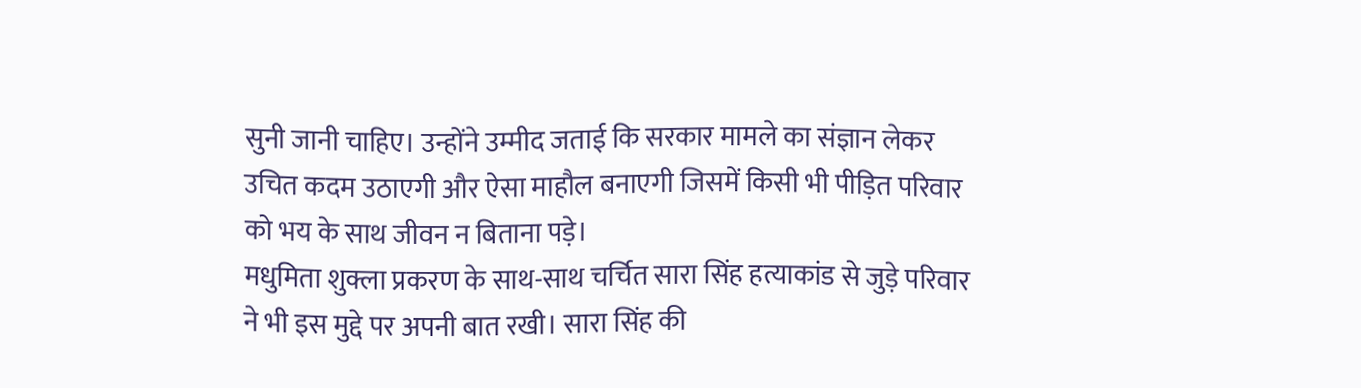सुनी जानी चाहिए। उन्होंने उम्मीद जताई कि सरकार मामले का संज्ञान लेकर उचित कदम उठाएगी और ऐसा माहौल बनाएगी जिसमें किसी भी पीड़ित परिवार को भय के साथ जीवन न बिताना पड़े।
मधुमिता शुक्ला प्रकरण के साथ-साथ चर्चित सारा सिंह हत्याकांड से जुड़े परिवार ने भी इस मुद्दे पर अपनी बात रखी। सारा सिंह की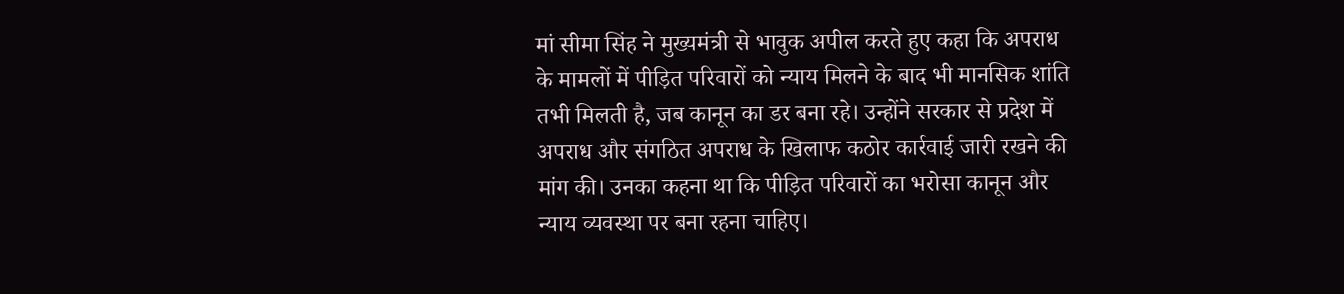मां सीमा सिंह ने मुख्यमंत्री से भावुक अपील करते हुए कहा कि अपराध के मामलों में पीड़ित परिवारों को न्याय मिलने के बाद भी मानसिक शांति तभी मिलती है, जब कानून का डर बना रहे। उन्होंने सरकार से प्रदेश में अपराध और संगठित अपराध के खिलाफ कठोर कार्रवाई जारी रखने की मांग की। उनका कहना था कि पीड़ित परिवारों का भरोसा कानून और न्याय व्यवस्था पर बना रहना चाहिए।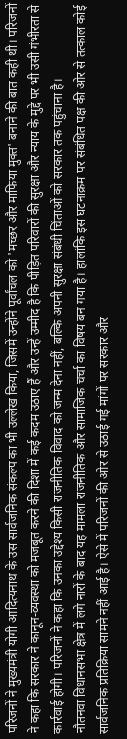परिजनों ने मुख्यमंत्री योगी आदित्यनाथ के उस सार्वजनिक संकल्प का भी उल्लेख किया, जिसमें उन्होंने पूर्वांचल को 'मच्छर और माफिया मुक्त' बनाने की बात कही थी। परिजनों ने कहा कि सरकार ने कानून-व्यवस्था को मजबूत करने की दिशा में कई कदम उठाए हैं और उन्हें उम्मीद है कि पीड़ित परिवारों की सुरक्षा और न्याय के मुद्दे पर भी उसी गंभीरता से कार्रवाई होगी। परिजनों ने कहा कि उनका उद्देश्य किसी राजनीतिक विवाद को जन्म देना नहीं, बल्कि अपनी सुरक्षा संबंधी चिंताओं को सरकार तक पहुंचाना है।
नौतनवा विधानसभा क्षेत्र में लगे नारों के बाद यह मामला राजनीतिक और सामाजिक चर्चा का विषय बन गया है। हालांकि इस घटनाक्रम पर संबंधित पक्ष की ओर से तत्काल कोई सार्वजनिक प्रतिक्रिया सामने नहीं आई है। ऐसे में परिजनों की ओर से उठाई गई मांगों पर सरकार और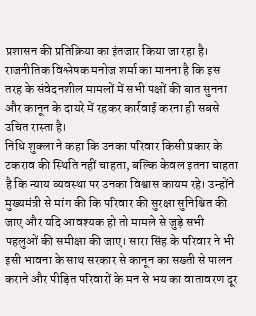प्रशासन की प्रतिक्रिया का इंतजार किया जा रहा है। राजनीतिक विश्लेषक मनोज शर्मा का मानना है कि इस तरह के संवेदनशील मामलों में सभी पक्षों की बात सुनना और कानून के दायरे में रहकर कार्रवाई करना ही सबसे उचित रास्ता है।
निधि शुक्ला ने कहा कि उनका परिवार किसी प्रकार के टकराव की स्थिति नहीं चाहता, बल्कि केवल इतना चाहता है कि न्याय व्यवस्था पर उनका विश्वास कायम रहे। उन्होंने मुख्यमंत्री से मांग की कि परिवार की सुरक्षा सुनिश्चित की जाए और यदि आवश्यक हो तो मामले से जुड़े सभी पहलुओं की समीक्षा की जाए। सारा सिंह के परिवार ने भी इसी भावना के साथ सरकार से कानून का सख्ती से पालन कराने और पीड़ित परिवारों के मन से भय का वातावरण दूर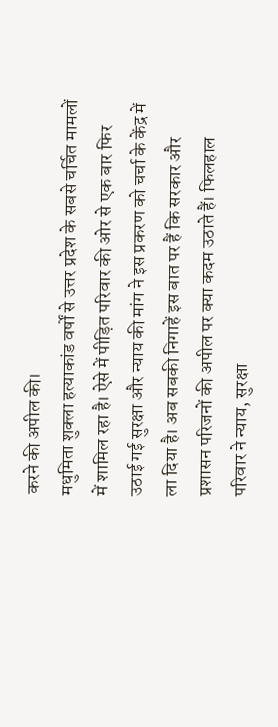करने की अपील की।
मधुमिता शुक्ला हत्याकांड वर्षों से उत्तर प्रदेश के सबसे चर्चित मामलों में शामिल रहा है। ऐसे में पीड़ित परिवार की ओर से एक बार फिर उठाई गई सुरक्षा और न्याय की मांग ने इस प्रकरण को चर्चा के केंद्र में ला दिया है। अब सबकी निगाहें इस बात पर हैं कि सरकार और प्रशासन परिजनों की अपील पर क्या कदम उठाते हैं। फिलहाल परिवार ने न्याय, सुरक्षा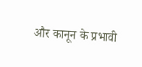और कानून के प्रभावी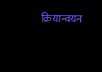क्रियान्वयन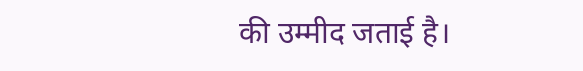की उम्मीद जताई है।